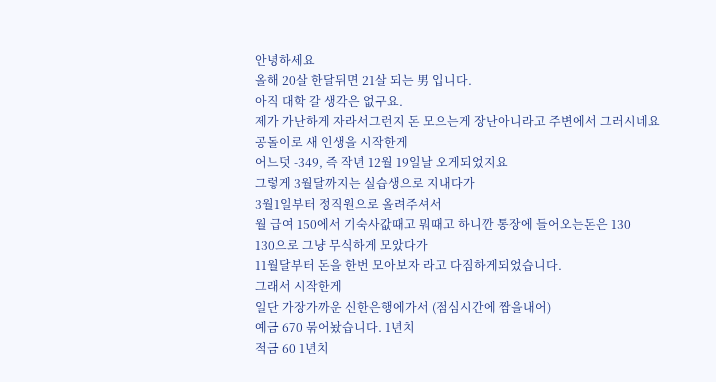안녕하세요
올해 20살 한달뒤면 21살 되는 男 입니다.
아직 대학 갈 생각은 없구요.
제가 가난하게 자라서그런지 돈 모으는게 장난아니라고 주변에서 그러시네요
공돌이로 새 인생을 시작한게
어느덧 -349, 즉 작년 12월 19일날 오게되었지요
그렇게 3월달까지는 실습생으로 지내다가
3월1일부터 정직원으로 올려주셔서
월 급여 150에서 기숙사값때고 뭐때고 하니깐 통장에 들어오는돈은 130
130으로 그냥 무식하게 모았다가
11월달부터 돈을 한번 모아보자 라고 다짐하게되었습니다.
그래서 시작한게
일단 가장가까운 신한은행에가서 (점심시간에 짬을내어)
예금 670 묶어놨습니다. 1년치
적금 60 1년치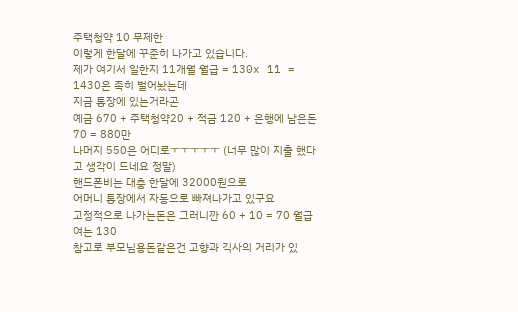주택청약 10 무제한
이렇게 한달에 꾸준히 나가고 있습니다.
제가 여기서 일한지 11개월 월급 = 130x 11 = 1430은 족히 벌어놨는데
지금 통장에 있는거라곤
예금 670 + 주택청약20 + 적금 120 + 은행에 남은돈 70 = 880만
나머지 550은 어디로ㅜㅜㅜㅜㅜ (너무 많이 지출 했다고 생각이 드네요 정말)
핸드폰비는 대충 한달에 32000원으로
어머니 통장에서 자동으로 빠져나가고 있구요
고정적으로 나가는돈은 그러니깐 60 + 10 = 70 월급여는 130
참고로 부모님용돈같은건 고향과 긱사의 거리가 있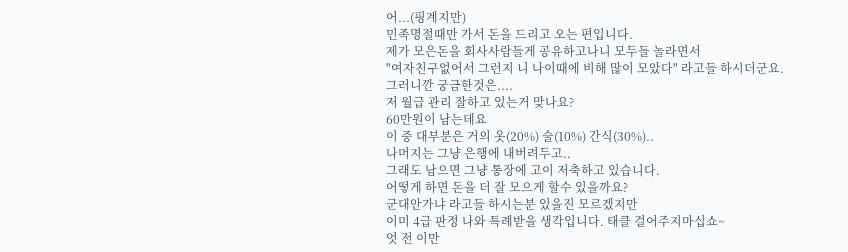어...(핑계지만)
민족명절때만 가서 돈을 드리고 오는 편입니다.
제가 모은돈을 회사사람들게 공유하고나니 모두들 놀라면서
"여자친구없어서 그런지 니 나이때에 비해 많이 모았다" 라고들 하시더군요.
그러니깐 궁금한것은....
저 월급 관리 잘하고 있는거 맞나요?
60만원이 남는데요
이 중 대부분은 거의 옷(20%) 술(10%) 간식(30%)..
나머지는 그냥 은행에 내버려두고..
그래도 남으면 그냥 통장에 고이 저축하고 있습니다.
어떻게 하면 돈을 더 잘 모으게 할수 있을까요?
군대안가냐 라고들 하시는분 있을진 모르겠지만
이미 4급 판정 나와 특례받을 생각입니다. 태클 걸어주지마십쇼~
엇 전 이만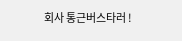회사 통근버스타러 !